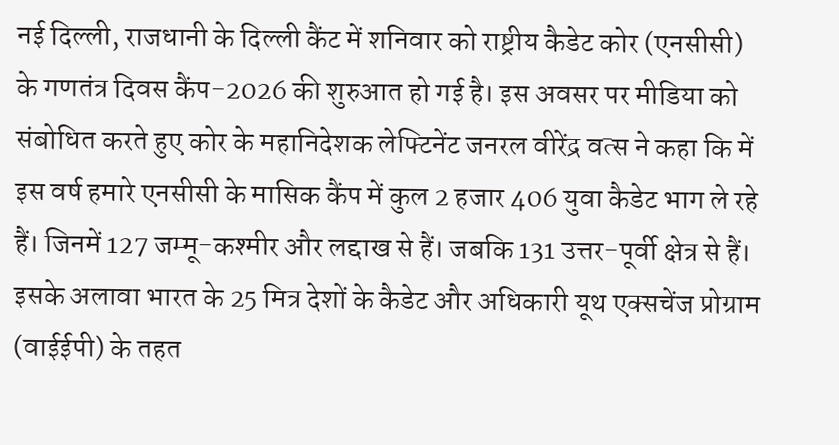नई दिल्ली, राजधानी के दिल्ली कैंट में शनिवार को राष्ट्रीय कैडेट कोर (एनसीसी) के गणतंत्र दिवस कैंप-2026 की शुरुआत हो गई है। इस अवसर पर मीडिया को संबोधित करते हुए कोर के महानिदेशक लेफ्टिनेंट जनरल वीरेंद्र वत्स ने कहा कि में इस वर्ष हमारे एनसीसी के मासिक कैंप में कुल 2 हजार 406 युवा कैडेट भाग ले रहे हैं। जिनमें 127 जम्मू-कश्मीर और लद्दाख से हैं। जबकि 131 उत्तर-पूर्वी क्षेत्र से हैं। इसके अलावा भारत के 25 मित्र देशों के कैडेट और अधिकारी यूथ एक्सचेंज प्रोग्राम (वाईईपी) के तहत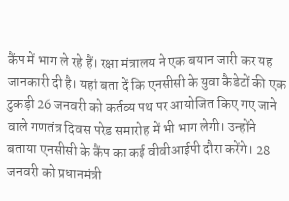कैंप में भाग ले रहे हैं। रक्षा मंत्रालय ने एक बयान जारी कर यह जानकारी दी है। यहां बता दें कि एनसीसी के युवा कैडेटों की एक टुकड़ी 26 जनवरी को कर्तव्य पथ पर आयोजित किए गए जाने वाले गणतंत्र दिवस परेड समारोह में भी भाग लेगी। उन्होंने बताया एनसीसी के कैंप का कई वीवीआईपी दौरा करेंगे। 28 जनवरी को प्रधानमंत्री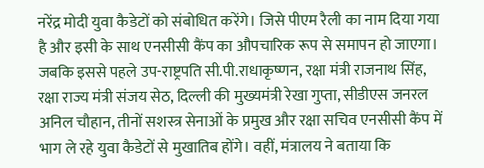नरेंद्र मोदी युवा कैडेटों को संबोधित करेंगे। जिसे पीएम रैली का नाम दिया गया है और इसी के साथ एनसीसी कैंप का औपचारिक रूप से समापन हो जाएगा। जबकि इससे पहले उप-राष्ट्रपति सी.पी.राधाकृष्णन, रक्षा मंत्री राजनाथ सिंह, रक्षा राज्य मंत्री संजय सेठ, दिल्ली की मुख्यमंत्री रेखा गुप्ता, सीडीएस जनरल अनिल चौहान, तीनों सशस्त्र सेनाओं के प्रमुख और रक्षा सचिव एनसीसी कैंप में भाग ले रहे युवा कैडेटों से मुखातिब होंगे। वहीं, मंत्रालय ने बताया कि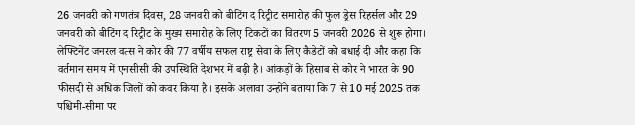26 जनवरी को गणतंत्र दिवस, 28 जनवरी को बीटिंग द रिट्रीट समारोह की फुल ड्रेस रिहर्सल और 29 जनवरी को बीटिंग द रिट्रीट के मुख्य समारोह के लिए टिकटों का वितरण 5 जनवरी 2026 से शुरू होगा। लेफ्टिनेंट जनरल वत्स ने कोर की 77 वर्षीय सफल राष्ट्र सेवा के लिए कैडेटों को बधाई दी और कहा कि वर्तमान समय में एनसीसी की उपस्थिति देशभर में बढ़ी है। आंकड़ों के हिसाब से कोर ने भारत के 90 फीसदी से अधिक जिलों को कवर किया है। इसके अलावा उन्होंने बताया कि 7 से 10 मई 2025 तक पश्चिमी-सीमा पर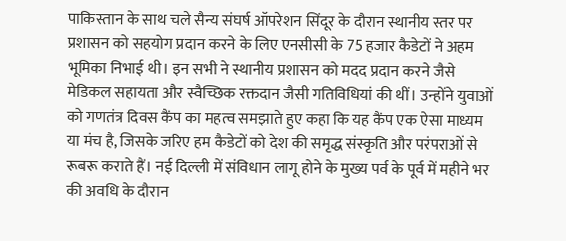पाकिस्तान के साथ चले सैन्य संघर्ष ऑपरेशन सिंदूर के दौरान स्थानीय स्तर पर प्रशासन को सहयोग प्रदान करने के लिए एनसीसी के 75 हजार कैडेटों ने अहम भूमिका निभाई थी। इन सभी ने स्थानीय प्रशासन को मदद प्रदान करने जैसे मेडिकल सहायता और स्वैच्छिक रक्तदान जैसी गतिविधियां की थीं। उन्होंने युवाओं को गणतंत्र दिवस कैंप का महत्व समझाते हुए कहा कि यह कैंप एक ऐसा माध्यम या मंच है, जिसके जरिए हम कैडेटों को देश की समृद्ध संस्कृति और परंपराओं से रूबरू कराते हैं। नई दिल्ली में संविधान लागू होने के मुख्य पर्व के पूर्व में महीने भर की अवधि के दौरान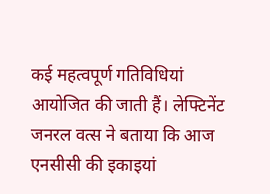कई महत्वपूर्ण गतिविधियां आयोजित की जाती हैं। लेफ्टिनेंट जनरल वत्स ने बताया कि आज एनसीसी की इकाइयां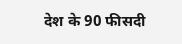देश के 90 फीसदी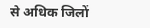से अधिक जिलों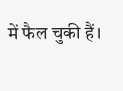में फैल चुकी हैं।